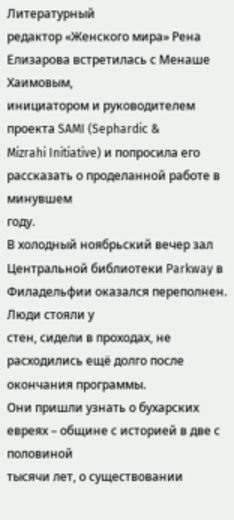Литературный
редактор «Женского мира» Рена Елизарова встретилась с Менаше Хаимовым,
инициатором и руководителем проекта SAMI (Sephardic &
Mizrahi Initiative) и попросила его рассказать о проделанной работе в минувшем
году.
В холодный ноябрьский вечер зал
Центральной библиотеки Parkway в Филадельфии оказался переполнен. Люди стояли у
стен, сидели в проходах, не расходились ещё долго после окончания программы.
Они пришли узнать о бухарских евреях – общине с историей в две с половиной
тысячи лет, о существовании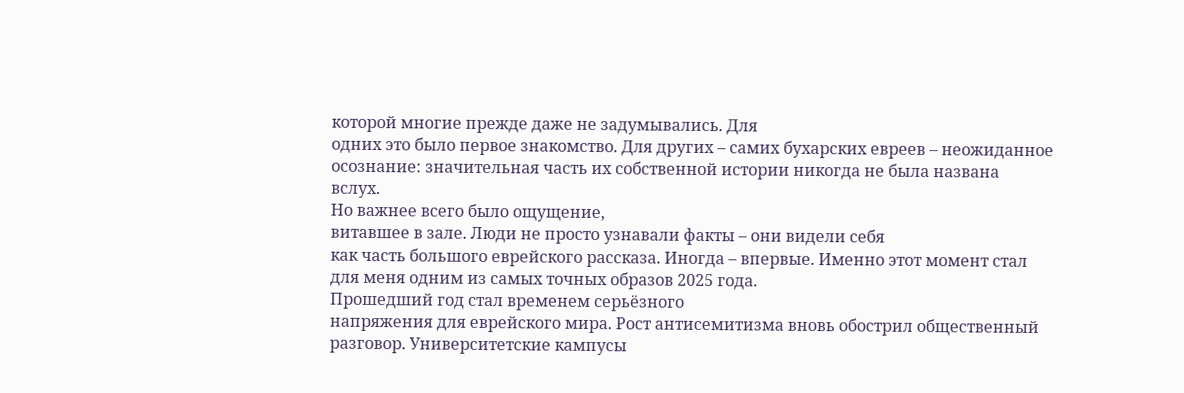которой многие прежде даже не задумывались. Для
одних это было первое знакомство. Для других – самих бухарских евреев – неожиданное
осознание: значительная часть их собственной истории никогда не была названа
вслух.
Но важнее всего было ощущение,
витавшее в зале. Люди не просто узнавали факты – они видели себя
как часть большого еврейского рассказа. Иногда – впервые. Именно этот момент стал
для меня одним из самых точных образов 2025 года.
Прошедший год стал временем серьёзного
напряжения для еврейского мира. Рост антисемитизма вновь обострил общественный
разговор. Университетские кампусы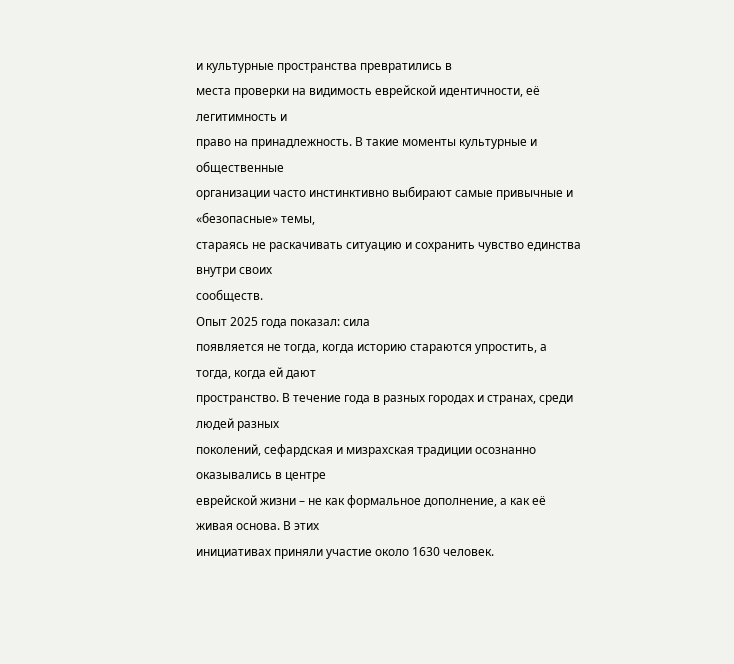и культурные пространства превратились в
места проверки на видимость еврейской идентичности, её легитимность и
право на принадлежность. В такие моменты культурные и общественные
организации часто инстинктивно выбирают самые привычные и «безопасные» темы,
стараясь не раскачивать ситуацию и сохранить чувство единства внутри своих
сообществ.
Опыт 2025 года показал: сила
появляется не тогда, когда историю стараются упростить, а тогда, когда ей дают
пространство. В течение года в разных городах и странах, среди людей разных
поколений, сефардская и мизрахская традиции осознанно оказывались в центре
еврейской жизни – не как формальное дополнение, а как её живая основа. В этих
инициативах приняли участие около 1630 человек.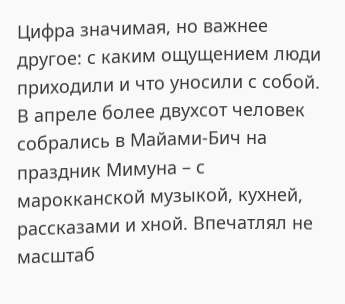Цифра значимая, но важнее
другое: с каким ощущением люди приходили и что уносили с собой.
В апреле более двухсот человек
собрались в Майами-Бич на праздник Мимуна – с марокканской музыкой, кухней,
рассказами и хной. Впечатлял не масштаб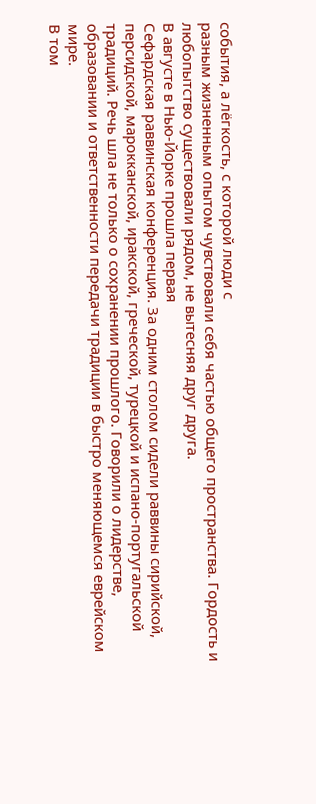события, а лёгкость, с которой люди с
разным жизненным опытом чувствовали себя частью общего пространства. Гордость и
любопытство существовали рядом, не вытесняя друг друга.
В августе в Нью-Йорке прошла первая
Сефардская раввинская конференция. За одним столом сидели раввины сирийской,
персидской, марокканской, иракской, греческой, турецкой и испано-португальской
традиций. Речь шла не только о сохранении прошлого. Говорили о лидерстве,
образовании и ответственности передачи традиции в быстро меняющемся еврейском
мире.
В том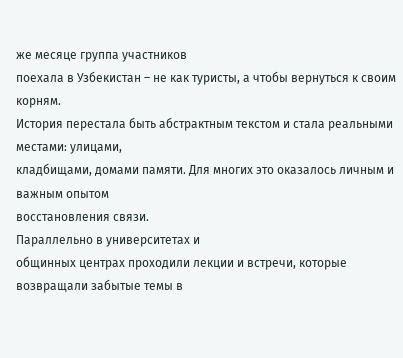же месяце группа участников
поехала в Узбекистан – не как туристы, а чтобы вернуться к своим корням.
История перестала быть абстрактным текстом и стала реальными местами: улицами,
кладбищами, домами памяти. Для многих это оказалось личным и важным опытом
восстановления связи.
Параллельно в университетах и
общинных центрах проходили лекции и встречи, которые возвращали забытые темы в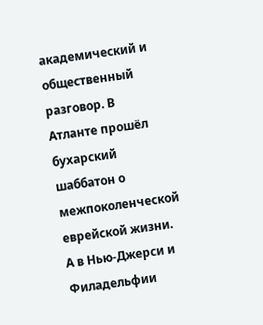академический и общественный разговор. В Атланте прошёл бухарский шаббатон о
межпоколенческой еврейской жизни. А в Нью-Джерси и Филадельфии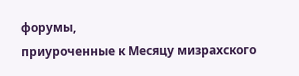форумы,
приуроченные к Месяцу мизрахского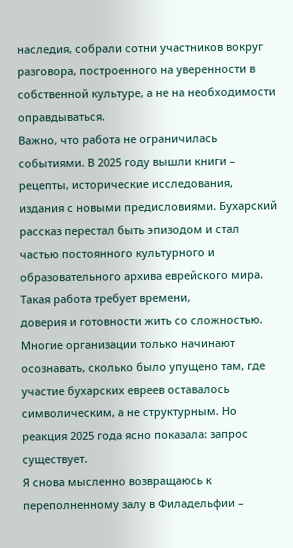наследия, собрали сотни участников вокруг
разговора, построенного на уверенности в собственной культуре, а не на необходимости
оправдываться.
Важно, что работа не ограничилась
событиями. В 2025 году вышли книги – рецепты, исторические исследования,
издания с новыми предисловиями. Бухарский рассказ перестал быть эпизодом и стал
частью постоянного культурного и образовательного архива еврейского мира.
Такая работа требует времени,
доверия и готовности жить со сложностью. Многие организации только начинают
осознавать, сколько было упущено там, где участие бухарских евреев оставалось
символическим, а не структурным. Но реакция 2025 года ясно показала: запрос
существует.
Я снова мысленно возвращаюсь к
переполненному залу в Филадельфии –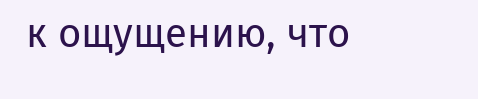к ощущению, что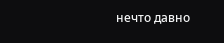нечто давно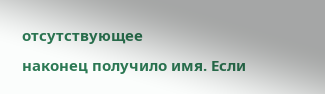отсутствующее
наконец получило имя. Если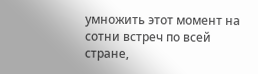умножить этот момент на сотни встреч по всей стране,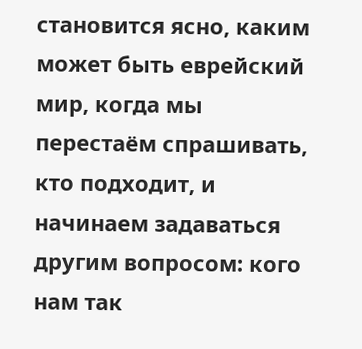становится ясно, каким может быть еврейский мир, когда мы перестаём спрашивать,
кто подходит, и начинаем задаваться другим вопросом: кого нам так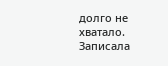долго не
хватало.
Записала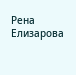Рена Елизарова